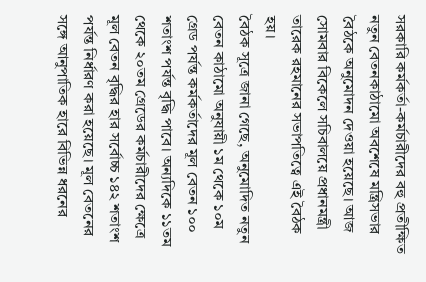সরকারি কর্মকর্তা-কর্মচারীদের বহু প্রতীক্ষিত নতুন বেতনকাঠামো অবশেষে মন্ত্রিসভার বৈঠকে অনুমোদন দেওয়া হয়েছে। আজ সোমবার বিকেলে সচিবালয়ে প্রধানমন্ত্রী তারেক রহমানের সভাপতিত্বে এই বৈঠক হয়।
বৈঠক সূত্রে জানা গেছে, অনুমোদিত নতুন বেতন কাঠামো অনুযায়ী ১ম থেকে ১০ম গ্রেড পর্যন্ত কর্মকর্তাদের মূল বেতন ১০০ শতাংশ পর্যন্ত বৃদ্ধি পাবে। অন্যদিকে ১১তম থেকে ২০তম গ্রেডের কর্মচারীদের ক্ষেত্রে মূল বেতন বৃদ্ধির হার সর্বোচ্চ ১৪২ শতাংশ পর্যন্ত নির্ধারণ করা হয়েছে। মূল বেতনের সঙ্গে আনুপাতিক হারে বিভিন্ন ধরনের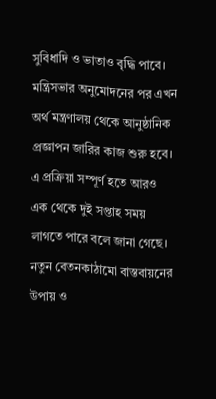সুবিধাদি ও ভাতাও বৃদ্ধি পাবে।
মন্ত্রিসভার অনুমোদনের পর এখন অর্থ মন্ত্রণালয় থেকে আনুষ্ঠানিক প্রজ্ঞাপন জারির কাজ শুরু হবে। এ প্রক্রিয়া সম্পূর্ণ হতে আরও এক থেকে দুই সপ্তাহ সময় লাগতে পারে বলে জানা গেছে।
নতুন বেতনকাঠামো বাস্তবায়নের উপায় ও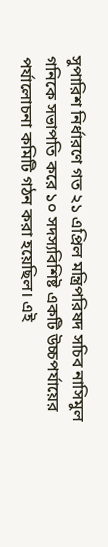সুপারিশ নির্ধারণে গত ২১ এপ্রিল মন্ত্রিপরিষদ সচিব নাসিমুল গনিকে সভাপতি করে ১০ সদস্যবিশিষ্ট একটি উচ্চপর্যায়ের পর্যালোচনা কমিটি গঠন করা হয়েছিল। এই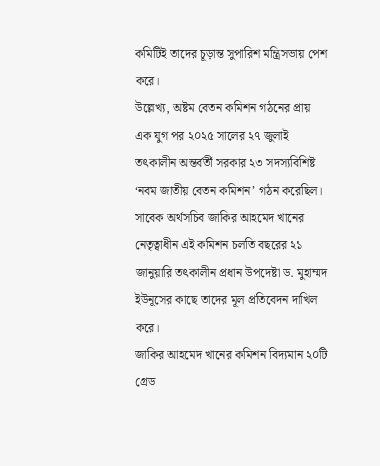কমিটিই তাদের চূড়ান্ত সুপারিশ মন্ত্রিসভায় পেশ করে।
উল্লেখ্য, অষ্টম বেতন কমিশন গঠনের প্রায় এক যুগ পর ২০২৫ সালের ২৭ জুলাই তৎকালীন অন্তর্বর্তী সরকার ২৩ সদস্যবিশিষ্ট ‘নবম জাতীয় বেতন কমিশন’ গঠন করেছিল। সাবেক অর্থসচিব জাকির আহমেদ খানের নেতৃত্বাধীন এই কমিশন চলতি বছরের ২১ জানুয়ারি তৎকালীন প্রধান উপদেষ্টা ড. মুহাম্মদ ইউনূসের কাছে তাদের মূল প্রতিবেদন দাখিল করে।
জাকির আহমেদ খানের কমিশন বিদ্যমান ২০টি গ্রেড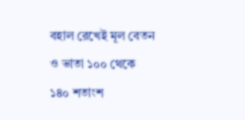বহাল রেখেই মূল বেতন ও ভাতা ১০০ থেকে ১৪০ শতাংশ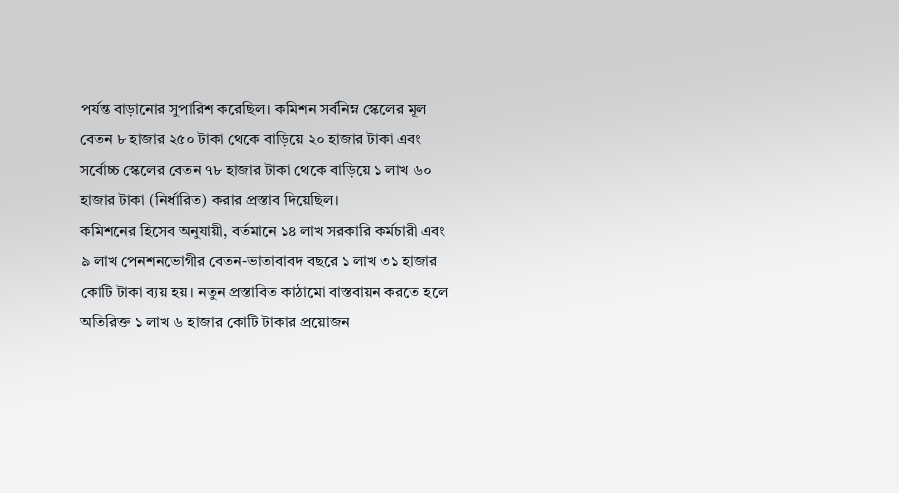পর্যন্ত বাড়ানোর সুপারিশ করেছিল। কমিশন সর্বনিম্ন স্কেলের মূল বেতন ৮ হাজার ২৫০ টাকা থেকে বাড়িয়ে ২০ হাজার টাকা এবং সর্বোচ্চ স্কেলের বেতন ৭৮ হাজার টাকা থেকে বাড়িয়ে ১ লাখ ৬০ হাজার টাকা (নির্ধারিত) করার প্রস্তাব দিয়েছিল।
কমিশনের হিসেব অনুযায়ী, বর্তমানে ১৪ লাখ সরকারি কর্মচারী এবং ৯ লাখ পেনশনভোগীর বেতন-ভাতাবাবদ বছরে ১ লাখ ৩১ হাজার কোটি টাকা ব্যয় হয়। নতুন প্রস্তাবিত কাঠামো বাস্তবায়ন করতে হলে অতিরিক্ত ১ লাখ ৬ হাজার কোটি টাকার প্রয়োজন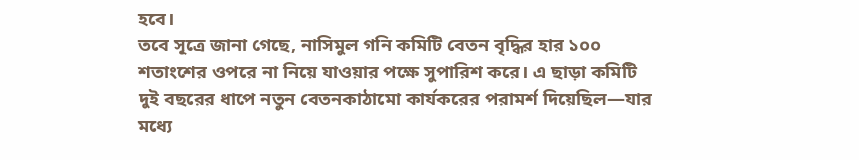হবে।
তবে সূত্রে জানা গেছে, নাসিমুল গনি কমিটি বেতন বৃদ্ধির হার ১০০ শতাংশের ওপরে না নিয়ে যাওয়ার পক্ষে সুপারিশ করে। এ ছাড়া কমিটি দুই বছরের ধাপে নতুন বেতনকাঠামো কার্যকরের পরামর্শ দিয়েছিল—যার মধ্যে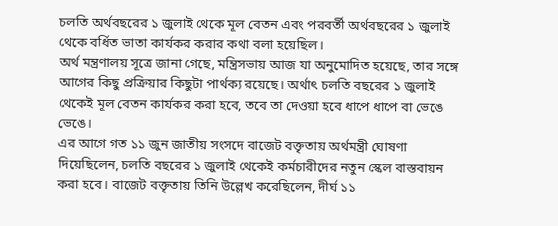চলতি অর্থবছরের ১ জুলাই থেকে মূল বেতন এবং পরবর্তী অর্থবছরের ১ জুলাই থেকে বর্ধিত ভাতা কার্যকর করার কথা বলা হয়েছিল।
অর্থ মন্ত্রণালয় সূত্রে জানা গেছে, মন্ত্রিসভায় আজ যা অনুমোদিত হয়েছে, তার সঙ্গে আগের কিছু প্রক্রিয়ার কিছুটা পার্থক্য রয়েছে। অর্থাৎ চলতি বছরের ১ জুলাই থেকেই মূল বেতন কার্যকর করা হবে, তবে তা দেওয়া হবে ধাপে ধাপে বা ভেঙে ভেঙে।
এর আগে গত ১১ জুন জাতীয় সংসদে বাজেট বক্তৃতায় অর্থমন্ত্রী ঘোষণা দিয়েছিলেন, চলতি বছরের ১ জুলাই থেকেই কর্মচারীদের নতুন স্কেল বাস্তবায়ন করা হবে। বাজেট বক্তৃতায় তিনি উল্লেখ করেছিলেন, দীর্ঘ ১১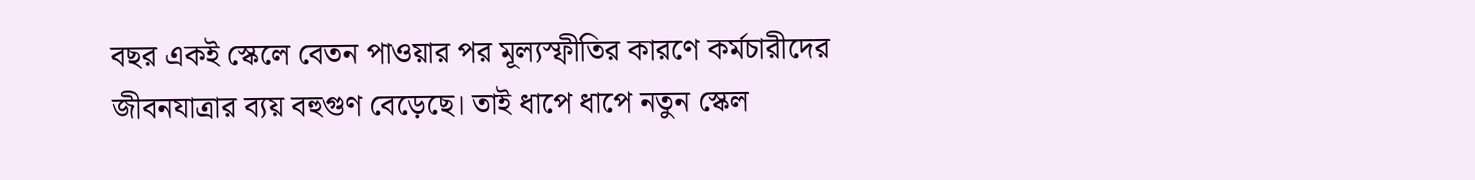বছর একই স্কেলে বেতন পাওয়ার পর মূল্যস্ফীতির কারণে কর্মচারীদের জীবনযাত্রার ব্যয় বহুগুণ বেড়েছে। তাই ধাপে ধাপে নতুন স্কেল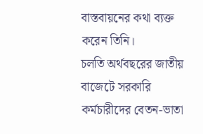বাস্তবায়নের কথা ব্যক্ত করেন তিনি।
চলতি অর্থবছরের জাতীয় বাজেটে সরকারি কর্মচারীদের বেতন-ভাতা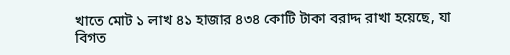খাতে মোট ১ লাখ ৪১ হাজার ৪৩৪ কোটি টাকা বরাদ্দ রাখা হয়েছে, যা বিগত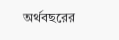অর্থবছরের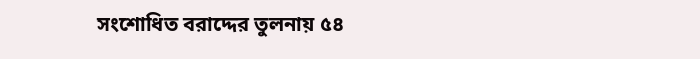সংশোধিত বরাদ্দের তুলনায় ৫৪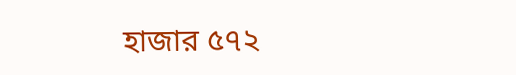হাজার ৫৭২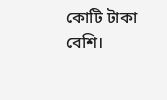কোটি টাকা বেশি।